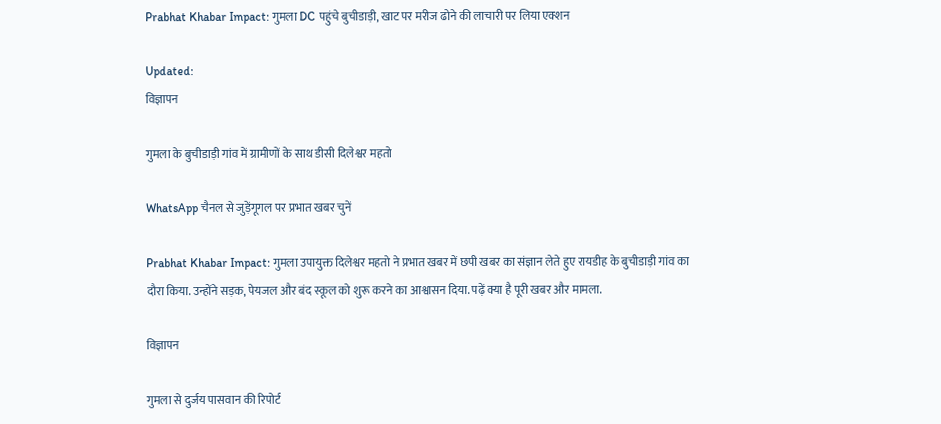Prabhat Khabar Impact: गुमला DC पहुंचे बुचीडाड़ी, खाट पर मरीज ढोने की लाचारी पर लिया एक्शन

Updated:
विज्ञापन

गुमला के बुचीडाड़ी गांव में ग्रामीणों के साथ डीसी दिलेश्वर महतो

WhatsApp चैनल से जुड़ेंगूगल पर प्रभात खबर चुनें

Prabhat Khabar Impact: गुमला उपायुक्त दिलेश्वर महतो ने प्रभात खबर में छपी खबर का संज्ञान लेते हुए रायडीह के बुचीडाड़ी गांव का दौरा किया. उन्होंने सड़क, पेयजल और बंद स्कूल को शुरू करने का आश्वासन दिया. पढ़ें क्या है पूरी खबर और मामला.

विज्ञापन

गुमला से दुर्जय पासवान की रिपोर्ट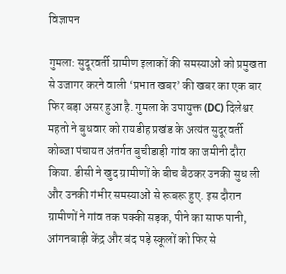विज्ञापन

गुमला: सुदूरवर्ती ग्रामीण इलाकों की समस्याओं को प्रमुखता से उजागर करने वाली ‘प्रभात खबर’ की खबर का एक बार फिर बड़ा असर हुआ है. गुमला के उपायुक्त (DC) दिलेश्वर महतो ने बुधवार को रायडीह प्रखंड के अत्यंत सुदूरवर्ती कोब्जा पंचायत अंतर्गत बुचीडाड़ी गांव का जमीनी दौरा किया. डीसी ने खुद ग्रामीणों के बीच बैठकर उनकी सुध ली और उनकी गंभीर समस्याओं से रूबरू हुए. इस दौरान ग्रामीणों ने गांव तक पक्की सड़क, पीने का साफ पानी, आंगनबाड़ी केंद्र और बंद पड़े स्कूलों को फिर से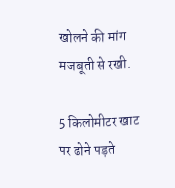खोलने की मांग मजबूती से रखी.

5 किलोमीटर खाट पर ढोने पड़ते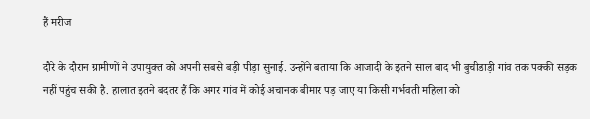हैं मरीज

दौरे के दौरान ग्रामीणों ने उपायुक्त को अपनी सबसे बड़ी पीड़ा सुनाई. उन्होंने बताया कि आजादी के इतने साल बाद भी बुचीडाड़ी गांव तक पक्की सड़क नहीं पहुंच सकी है. हालात इतने बदतर हैं कि अगर गांव में कोई अचानक बीमार पड़ जाए या किसी गर्भवती महिला को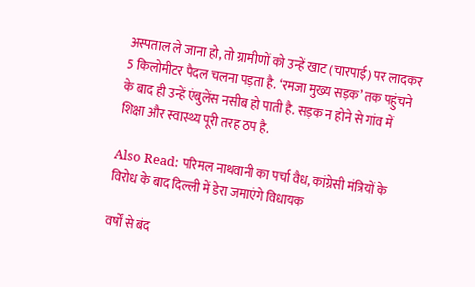अस्पताल ले जाना हो, तो ग्रामीणों को उन्हें खाट (चारपाई) पर लादकर 5 किलोमीटर पैदल चलना पड़ता है. ‘रमजा मुख्य सड़क’ तक पहुंचने के बाद ही उन्हें एंबुलेंस नसीब हो पाती है. सड़क न होने से गांव में शिक्षा और स्वास्थ्य पूरी तरह ठप है.

Also Read: परिमल नाथवानी का पर्चा वैध, कांग्रेसी मंत्रियों के विरोध के बाद दिल्ली में डेरा जमाएंगे विधायक

वर्षों से बंद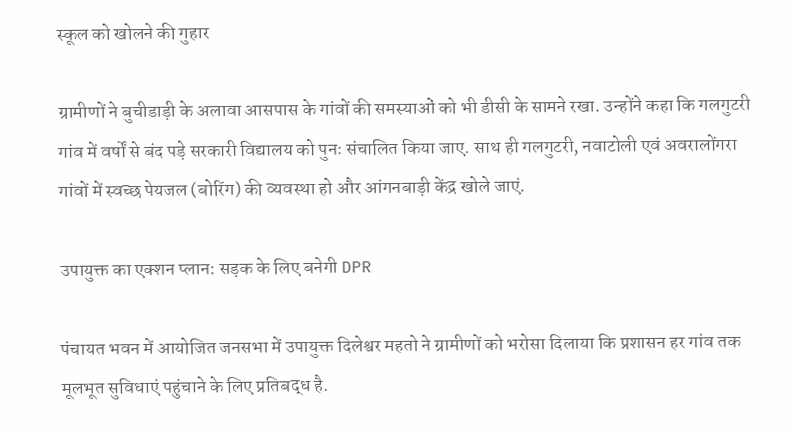स्कूल को खोलने की गुहार

ग्रामीणों ने बुचीडाड़ी के अलावा आसपास के गांवों की समस्याओं को भी डीसी के सामने रखा. उन्होंने कहा कि गलगुटरी गांव में वर्षों से बंद पड़े सरकारी विद्यालय को पुनः संचालित किया जाए. साथ ही गलगुटरी, नवाटोली एवं अवरालोंगरा गांवों में स्वच्छ पेयजल (बोरिंग) की व्यवस्था हो और आंगनबाड़ी केंद्र खोले जाएं.

उपायुक्त का एक्शन प्लान: सड़क के लिए बनेगी DPR

पंचायत भवन में आयोजित जनसभा में उपायुक्त दिलेश्वर महतो ने ग्रामीणों को भरोसा दिलाया कि प्रशासन हर गांव तक मूलभूत सुविधाएं पहुंचाने के लिए प्रतिबद्ध है.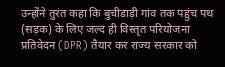उन्होंने तुरंत कहा कि बुचीडाड़ी गांव तक पहुंच पथ (सड़क) के लिए जल्द ही विस्तृत परियोजना प्रतिवेदन (DPR) तैयार कर राज्य सरकार को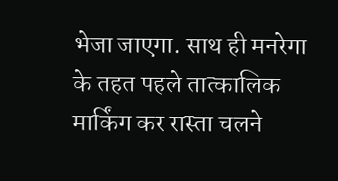भेजा जाएगा. साथ ही मनरेगा के तहत पहले तात्कालिक मार्किंग कर रास्ता चलने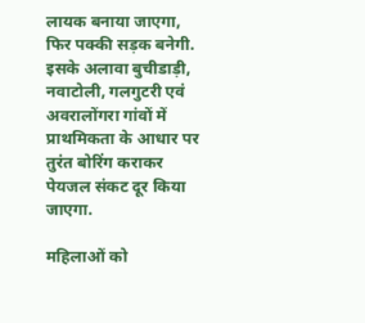लायक बनाया जाएगा, फिर पक्की सड़क बनेगी. इसके अलावा बुचीडाड़ी, नवाटोली, गलगुटरी एवं अवरालोंगरा गांवों में प्राथमिकता के आधार पर तुरंत बोरिंग कराकर पेयजल संकट दूर किया जाएगा.

महिलाओं को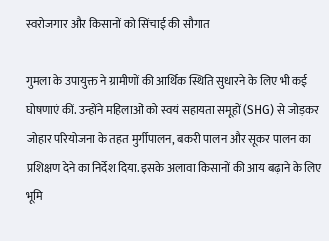स्वरोजगार और किसानों को सिंचाई की सौगात

गुमला के उपायुक्त ने ग्रामीणों की आर्थिक स्थिति सुधारने के लिए भी कई घोषणाएं कीं. उन्होंने महिलाओं को स्वयं सहायता समूहों (SHG) से जोड़कर जोहार परियोजना के तहत मुर्गीपालन, बकरी पालन और सूकर पालन का प्रशिक्षण देने का निर्देश दिया. इसके अलावा किसानों की आय बढ़ाने के लिए भूमि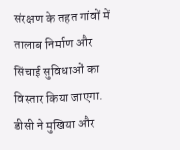संरक्षण के तहत गांवों में तालाब निर्माण और सिंचाई सुविधाओं का विस्तार किया जाएगा. डीसी ने मुखिया और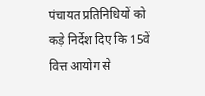पंचायत प्रतिनिधियों को कड़े निर्देश दिए कि 15वें वित्त आयोग से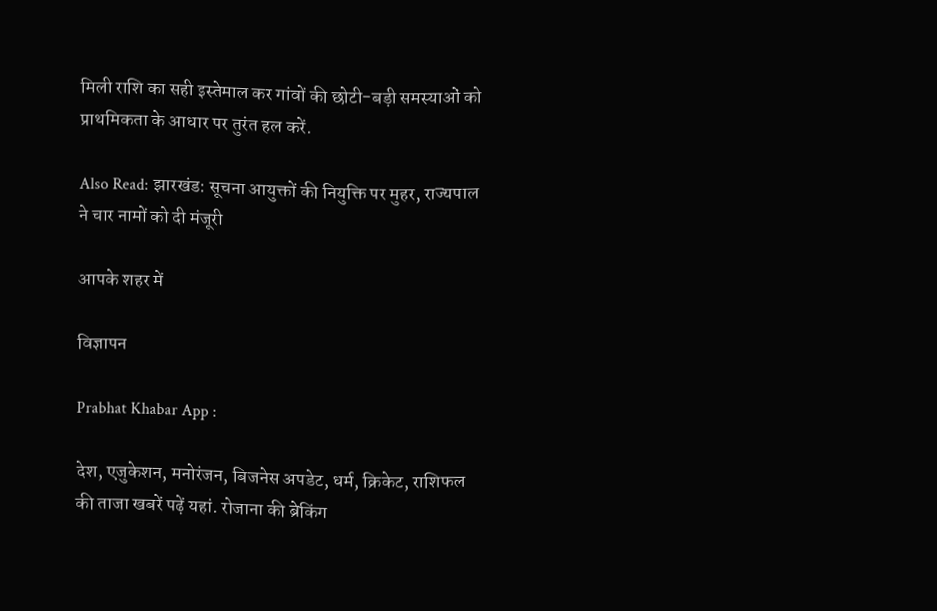मिली राशि का सही इस्तेमाल कर गांवों की छोटी-बड़ी समस्याओं को प्राथमिकता के आधार पर तुरंत हल करें.

Also Read: झारखंड: सूचना आयुक्तों की नियुक्ति पर मुहर, राज्यपाल ने चार नामों को दी मंजूरी

आपके शहर में

विज्ञापन

Prabhat Khabar App :

देश, एजुकेशन, मनोरंजन, बिजनेस अपडेट, धर्म, क्रिकेट, राशिफल की ताजा खबरें पढ़ें यहां. रोजाना की ब्रेकिंग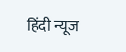हिंदी न्यूज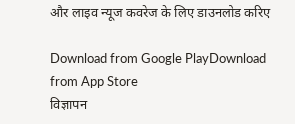और लाइव न्यूज कवरेज के लिए डाउनलोड करिए

Download from Google PlayDownload from App Store
विज्ञापन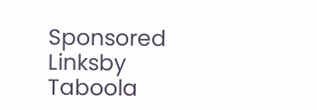Sponsored Linksby Taboola